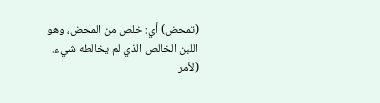(تمحض) أي: خلص من المحض، وهو اللبن الخالص الذي لم يخالطه شيء.
(لأمر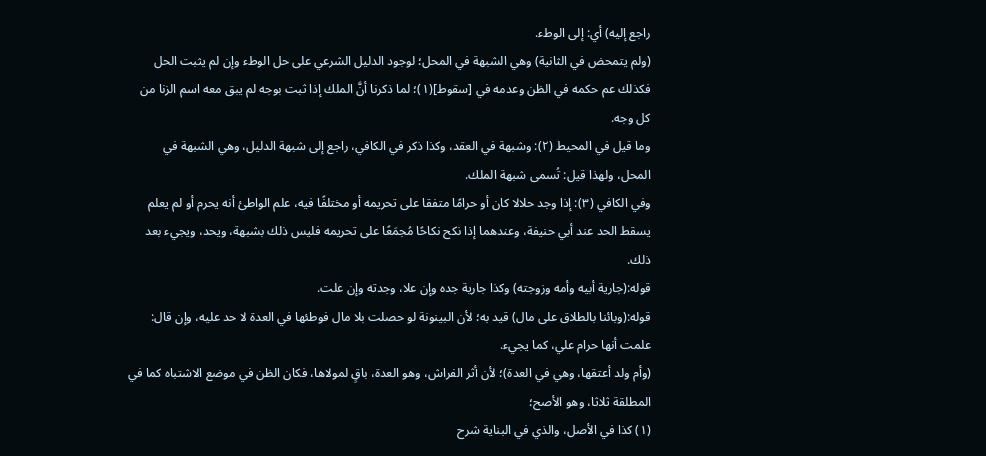راجع إليه) أي: إلى الوطء.
(ولم يتمحض في الثانية) وهي الشبهة في المحل؛ لوجود الدليل الشرعي على حل الوطء وإن لم يثبت الحل فكذلك عم حكمه في الظن وعدمه في [سقوط](١)؛ لما ذكرنا أنَّ الملك إذا ثبت بوجه لم يبق معه اسم الزنا من كل وجه.
وما قيل في المحيط (٢): وشبهة في العقد، وكذا ذكر في الكافي، راجع إلى شبهة الدليل، وهي الشبهة في المحل، ولهذا قيل: تُسمى شبهة الملك.
وفي الكافي (٣): إذا وجد حلالا كان أو حرامًا متفقا على تحريمه أو مختلفًا فيه، علم الواطئ أنه يحرم أو لم يعلم يسقط الحد عند أبي حنيفة، وعندهما إذا نكح نكاحًا مُجمَعًا على تحريمه فليس ذلك بشبهة، ويحد، ويجيء بعد ذلك.
قوله:(جارية أبيه وأمه وزوجته) وكذا جارية جده وإن علا، وجدته وإن علت.
قوله:(وبائنا بالطلاق على مال) قيد به؛ لأن البينونة لو حصلت بلا مال فوطئها في العدة لا حد عليه، وإن قال: علمت أنها حرام علي، كما يجيء.
(وأم ولد أعتقها، وهي في العدة)؛ لأن أثر الفراش، وهو العدة، باقٍ لمولاها، فكان الظن في موضع الاشتباه كما في المطلقة ثلاثا، وهو الأصح؛
(١) كذا في الأصل، والذي في البناية شرح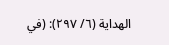الهداية (٦/ ٢٩٧): (في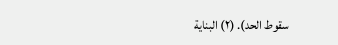سقوط الحد). (٢) البناية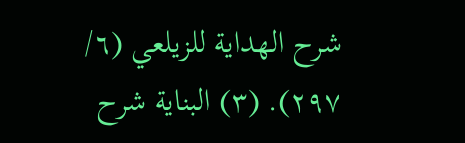شرح الهداية للزيلعي (٦/ ٢٩٧). (٣) البناية شرح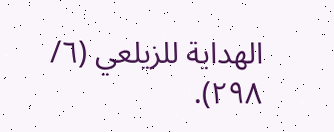الهداية للزيلعي (٦/ ٢٩٨).